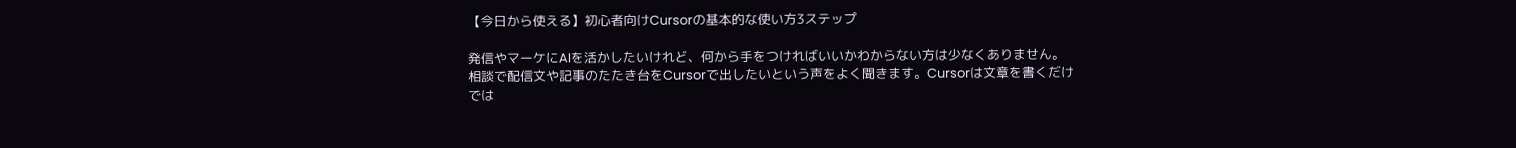【今日から使える】初心者向けCursorの基本的な使い方3ステップ

発信やマーケにAIを活かしたいけれど、何から手をつければいいかわからない方は少なくありません。相談で配信文や記事のたたき台をCursorで出したいという声をよく聞きます。Cursorは文章を書くだけでは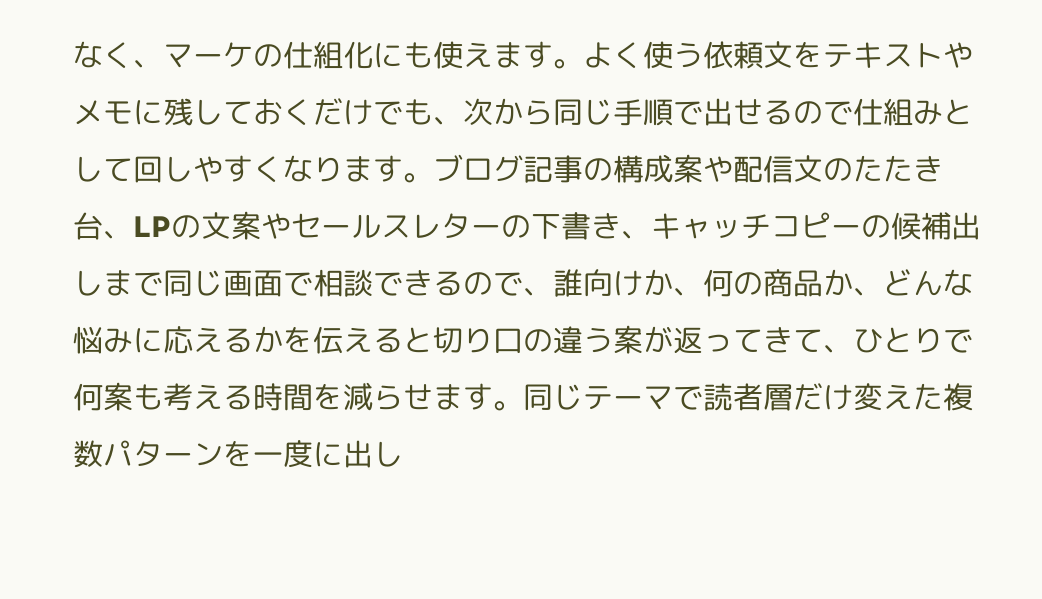なく、マーケの仕組化にも使えます。よく使う依頼文をテキストやメモに残しておくだけでも、次から同じ手順で出せるので仕組みとして回しやすくなります。ブログ記事の構成案や配信文のたたき台、LPの文案やセールスレターの下書き、キャッチコピーの候補出しまで同じ画面で相談できるので、誰向けか、何の商品か、どんな悩みに応えるかを伝えると切り口の違う案が返ってきて、ひとりで何案も考える時間を減らせます。同じテーマで読者層だけ変えた複数パターンを一度に出し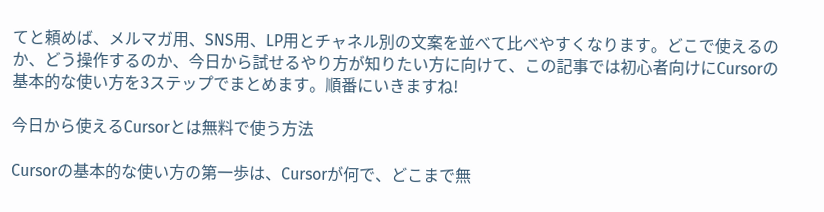てと頼めば、メルマガ用、SNS用、LP用とチャネル別の文案を並べて比べやすくなります。どこで使えるのか、どう操作するのか、今日から試せるやり方が知りたい方に向けて、この記事では初心者向けにCursorの基本的な使い方を3ステップでまとめます。順番にいきますね!

今日から使えるCursorとは無料で使う方法

Cursorの基本的な使い方の第一歩は、Cursorが何で、どこまで無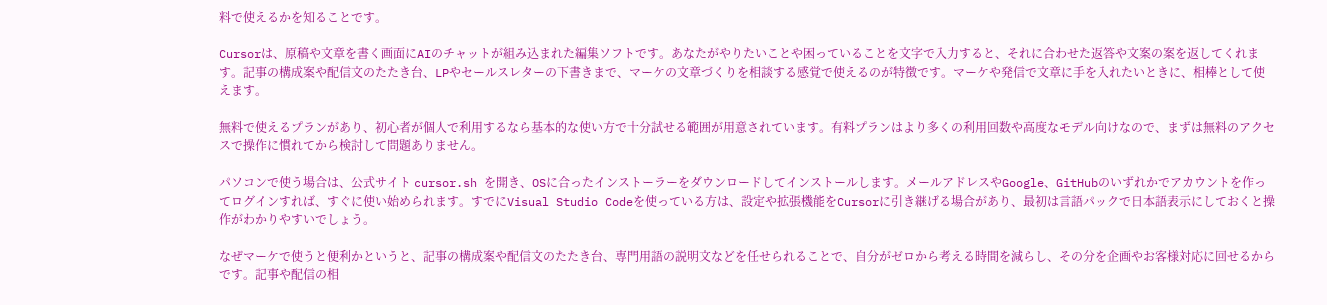料で使えるかを知ることです。

Cursorは、原稿や文章を書く画面にAIのチャットが組み込まれた編集ソフトです。あなたがやりたいことや困っていることを文字で入力すると、それに合わせた返答や文案の案を返してくれます。記事の構成案や配信文のたたき台、LPやセールスレターの下書きまで、マーケの文章づくりを相談する感覚で使えるのが特徴です。マーケや発信で文章に手を入れたいときに、相棒として使えます。

無料で使えるプランがあり、初心者が個人で利用するなら基本的な使い方で十分試せる範囲が用意されています。有料プランはより多くの利用回数や高度なモデル向けなので、まずは無料のアクセスで操作に慣れてから検討して問題ありません。

パソコンで使う場合は、公式サイト cursor.sh を開き、OSに合ったインストーラーをダウンロードしてインストールします。メールアドレスやGoogle、GitHubのいずれかでアカウントを作ってログインすれば、すぐに使い始められます。すでにVisual Studio Codeを使っている方は、設定や拡張機能をCursorに引き継げる場合があり、最初は言語パックで日本語表示にしておくと操作がわかりやすいでしょう。

なぜマーケで使うと便利かというと、記事の構成案や配信文のたたき台、専門用語の説明文などを任せられることで、自分がゼロから考える時間を減らし、その分を企画やお客様対応に回せるからです。記事や配信の相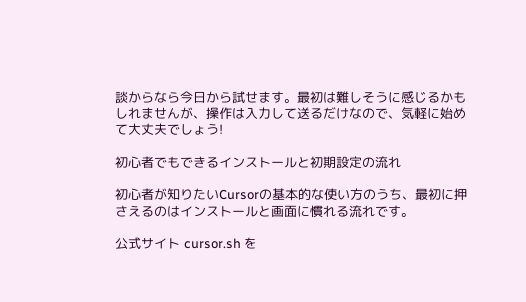談からなら今日から試せます。最初は難しそうに感じるかもしれませんが、操作は入力して送るだけなので、気軽に始めて大丈夫でしょう!

初心者でもできるインストールと初期設定の流れ

初心者が知りたいCursorの基本的な使い方のうち、最初に押さえるのはインストールと画面に慣れる流れです。

公式サイト cursor.sh を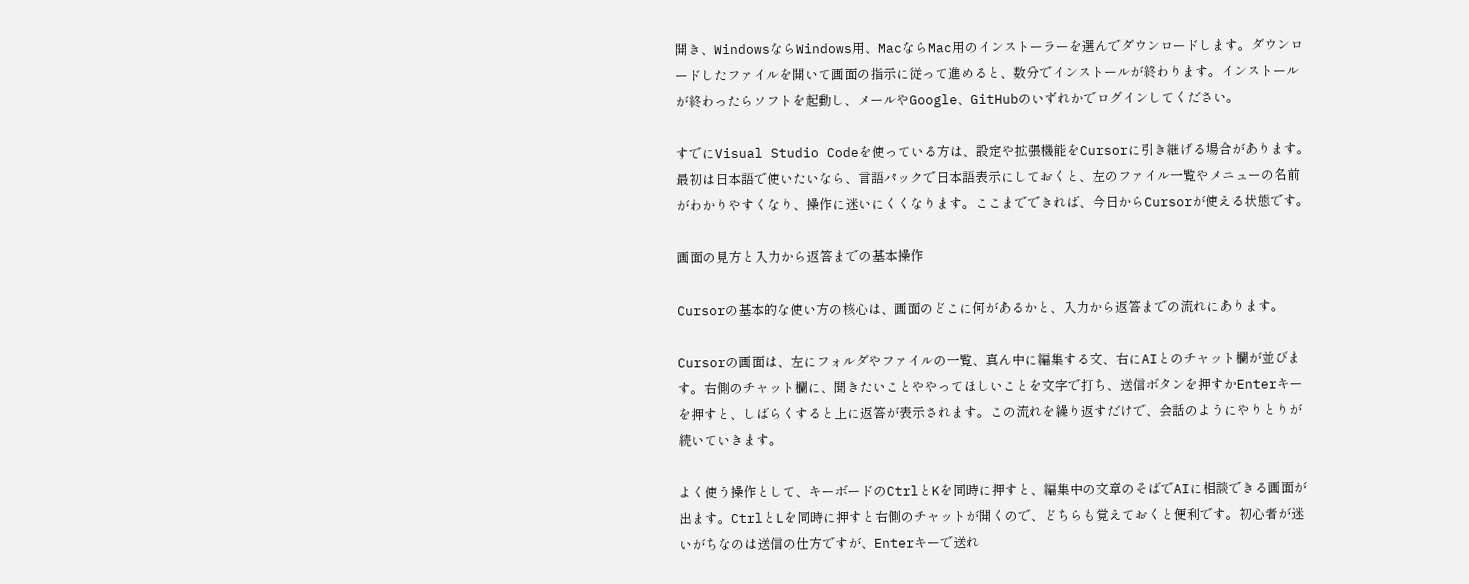開き、WindowsならWindows用、MacならMac用のインストーラーを選んでダウンロードします。ダウンロードしたファイルを開いて画面の指示に従って進めると、数分でインストールが終わります。インストールが終わったらソフトを起動し、メールやGoogle、GitHubのいずれかでログインしてください。

すでにVisual Studio Codeを使っている方は、設定や拡張機能をCursorに引き継げる場合があります。最初は日本語で使いたいなら、言語パックで日本語表示にしておくと、左のファイル一覧やメニューの名前がわかりやすくなり、操作に迷いにくくなります。ここまでできれば、今日からCursorが使える状態です。

画面の見方と入力から返答までの基本操作

Cursorの基本的な使い方の核心は、画面のどこに何があるかと、入力から返答までの流れにあります。

Cursorの画面は、左にフォルダやファイルの一覧、真ん中に編集する文、右にAIとのチャット欄が並びます。右側のチャット欄に、聞きたいことややってほしいことを文字で打ち、送信ボタンを押すかEnterキーを押すと、しばらくすると上に返答が表示されます。この流れを繰り返すだけで、会話のようにやりとりが続いていきます。

よく使う操作として、キーボードのCtrlとKを同時に押すと、編集中の文章のそばでAIに相談できる画面が出ます。CtrlとLを同時に押すと右側のチャットが開くので、どちらも覚えておくと便利です。初心者が迷いがちなのは送信の仕方ですが、Enterキーで送れ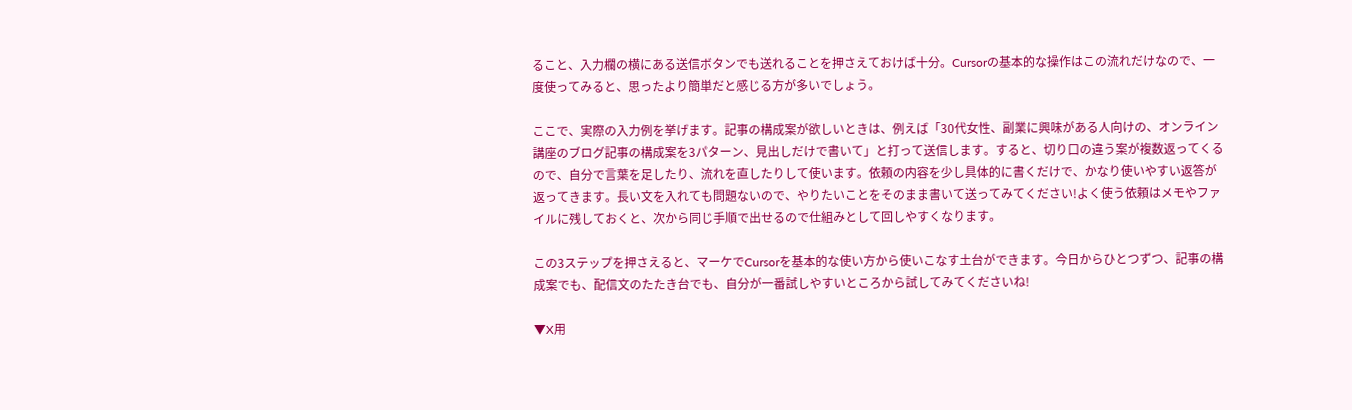ること、入力欄の横にある送信ボタンでも送れることを押さえておけば十分。Cursorの基本的な操作はこの流れだけなので、一度使ってみると、思ったより簡単だと感じる方が多いでしょう。

ここで、実際の入力例を挙げます。記事の構成案が欲しいときは、例えば「30代女性、副業に興味がある人向けの、オンライン講座のブログ記事の構成案を3パターン、見出しだけで書いて」と打って送信します。すると、切り口の違う案が複数返ってくるので、自分で言葉を足したり、流れを直したりして使います。依頼の内容を少し具体的に書くだけで、かなり使いやすい返答が返ってきます。長い文を入れても問題ないので、やりたいことをそのまま書いて送ってみてください!よく使う依頼はメモやファイルに残しておくと、次から同じ手順で出せるので仕組みとして回しやすくなります。

この3ステップを押さえると、マーケでCursorを基本的な使い方から使いこなす土台ができます。今日からひとつずつ、記事の構成案でも、配信文のたたき台でも、自分が一番試しやすいところから試してみてくださいね!

▼X用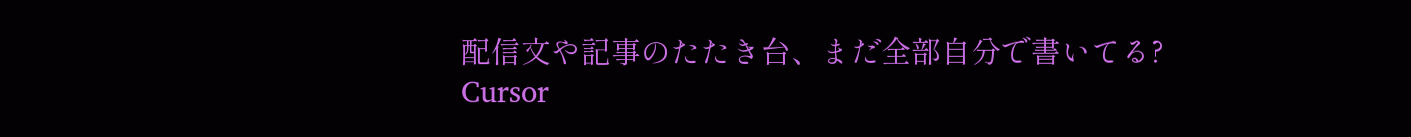配信文や記事のたたき台、まだ全部自分で書いてる? Cursor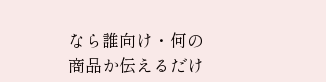なら誰向け・何の商品か伝えるだけ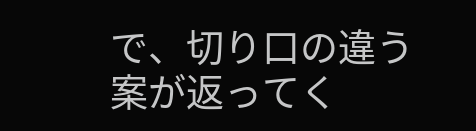で、切り口の違う案が返ってく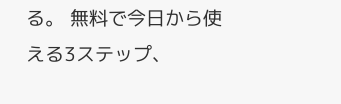る。 無料で今日から使える3ステップ、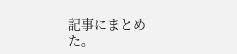記事にまとめた。